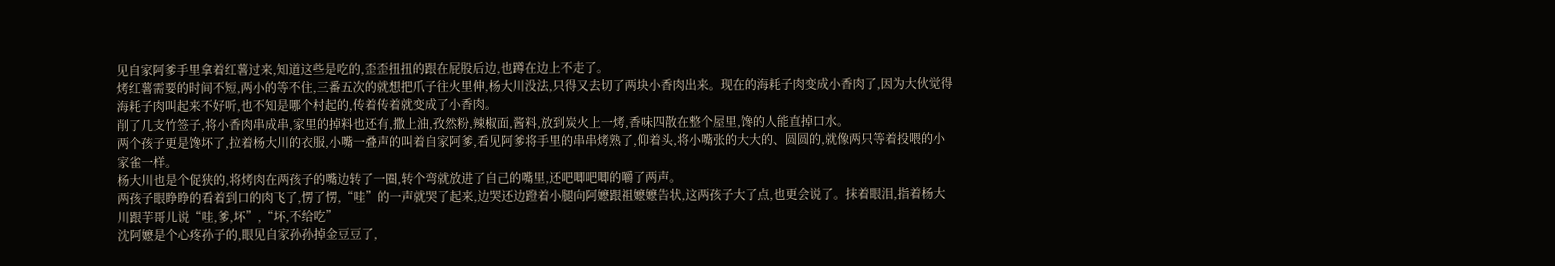见自家阿爹手里拿着红薯过来,知道这些是吃的,歪歪扭扭的跟在屁股后边,也蹲在边上不走了。
烤红薯需要的时间不短,两小的等不住,三番五次的就想把爪子往火里伸,杨大川没法,只得又去切了两块小香肉出来。现在的海耗子肉变成小香肉了,因为大伙觉得海耗子肉叫起来不好听,也不知是哪个村起的,传着传着就变成了小香肉。
削了几支竹签子,将小香肉串成串,家里的掉料也还有,撒上油,孜然粉,辣椒面,酱料,放到炭火上一烤,香味四散在整个屋里,馋的人能直掉口水。
两个孩子更是馋坏了,拉着杨大川的衣服,小嘴一叠声的叫着自家阿爹,看见阿爹将手里的串串烤熟了,仰着头,将小嘴张的大大的、圆圆的,就像两只等着投喂的小家雀一样。
杨大川也是个促狭的,将烤肉在两孩子的嘴边转了一圈,转个弯就放进了自己的嘴里,还吧唧吧唧的嚼了两声。
两孩子眼睁睁的看着到口的肉飞了,愣了愣,“哇”的一声就哭了起来,边哭还边蹬着小腿向阿嬷跟祖嬷嬷告状,这两孩子大了点,也更会说了。抹着眼泪,指着杨大川跟芋哥儿说“哇,爹,坏”,“坏,不给吃”
沈阿嬷是个心疼孙子的,眼见自家孙孙掉金豆豆了,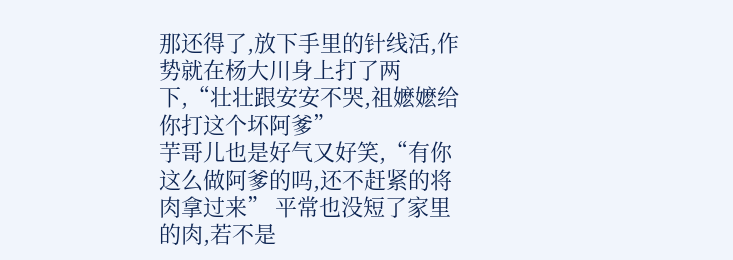那还得了,放下手里的针线活,作势就在杨大川身上打了两下,“壮壮跟安安不哭,祖嬷嬷给你打这个坏阿爹”
芋哥儿也是好气又好笑,“有你这么做阿爹的吗,还不赶紧的将肉拿过来” 平常也没短了家里的肉,若不是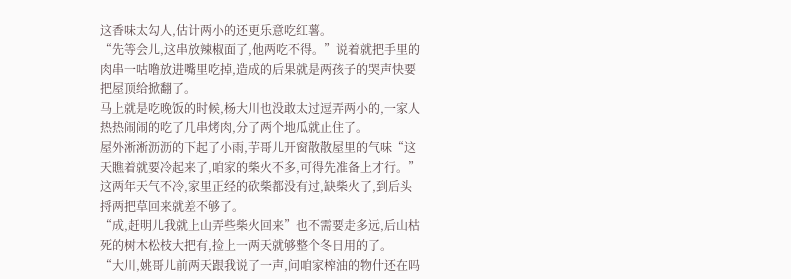这香味太勾人,估计两小的还更乐意吃红薯。
“先等会儿,这串放辣椒面了,他两吃不得。”说着就把手里的肉串一咕噜放进嘴里吃掉,造成的后果就是两孩子的哭声快要把屋顶给掀翻了。
马上就是吃晚饭的时候,杨大川也没敢太过逗弄两小的,一家人热热闹闹的吃了几串烤肉,分了两个地瓜就止住了。
屋外淅淅沥沥的下起了小雨,芋哥儿开窗散散屋里的气味“这天瞧着就要冷起来了,咱家的柴火不多,可得先准备上才行。”这两年天气不冷,家里正经的砍柴都没有过,缺柴火了,到后头捋两把草回来就差不够了。
“成,赶明儿我就上山弄些柴火回来”也不需要走多远,后山枯死的树木松枝大把有,捡上一两天就够整个冬日用的了。
“大川,姚哥儿前两天跟我说了一声,问咱家榨油的物什还在吗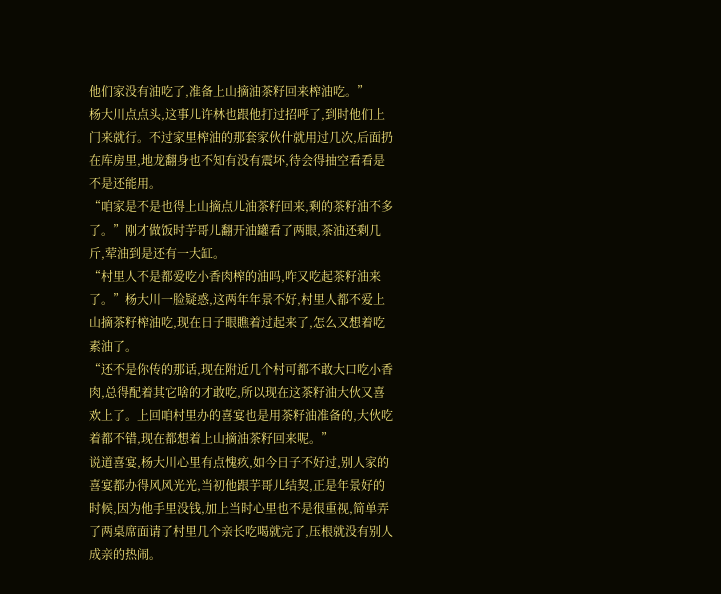他们家没有油吃了,准备上山摘油茶籽回来榨油吃。”
杨大川点点头,这事儿许林也跟他打过招呼了,到时他们上门来就行。不过家里榨油的那套家伙什就用过几次,后面扔在库房里,地龙翻身也不知有没有震坏,待会得抽空看看是不是还能用。
“咱家是不是也得上山摘点儿油茶籽回来,剩的茶籽油不多了。”刚才做饭时芋哥儿翻开油罐看了两眼,茶油还剩几斤,荤油到是还有一大缸。
“村里人不是都爱吃小香肉榨的油吗,咋又吃起茶籽油来了。”杨大川一脸疑惑,这两年年景不好,村里人都不爱上山摘茶籽榨油吃,现在日子眼瞧着过起来了,怎么又想着吃素油了。
“还不是你传的那话,现在附近几个村可都不敢大口吃小香肉,总得配着其它啥的才敢吃,所以现在这茶籽油大伙又喜欢上了。上回咱村里办的喜宴也是用茶籽油准备的,大伙吃着都不错,现在都想着上山摘油茶籽回来呢。”
说道喜宴,杨大川心里有点愧疚,如今日子不好过,别人家的喜宴都办得风风光光,当初他跟芋哥儿结契,正是年景好的时候,因为他手里没钱,加上当时心里也不是很重视,简单弄了两桌席面请了村里几个亲长吃喝就完了,压根就没有别人成亲的热闹。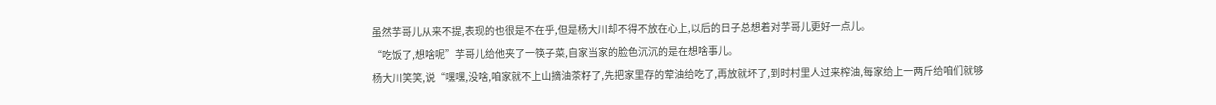虽然芋哥儿从来不提,表现的也很是不在乎,但是杨大川却不得不放在心上,以后的日子总想着对芋哥儿更好一点儿。
“吃饭了,想啥呢”芋哥儿给他夹了一筷子菜,自家当家的脸色沉沉的是在想啥事儿。
杨大川笑笑,说“嘿嘿,没啥,咱家就不上山摘油茶籽了,先把家里存的荤油给吃了,再放就坏了,到时村里人过来榨油,每家给上一两斤给咱们就够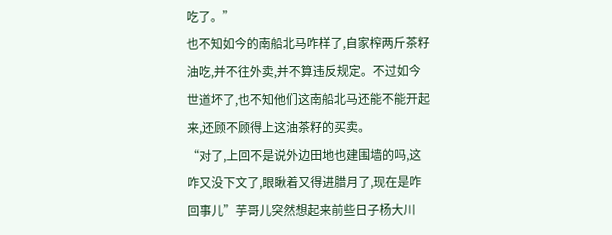吃了。”
也不知如今的南船北马咋样了,自家榨两斤茶籽油吃,并不往外卖,并不算违反规定。不过如今世道坏了,也不知他们这南船北马还能不能开起来,还顾不顾得上这油茶籽的买卖。
“对了,上回不是说外边田地也建围墙的吗,这咋又没下文了,眼瞅着又得进腊月了,现在是咋回事儿”芋哥儿突然想起来前些日子杨大川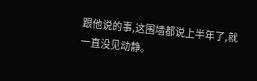跟他说的事,这围墙都说上半年了,就一直没见动静。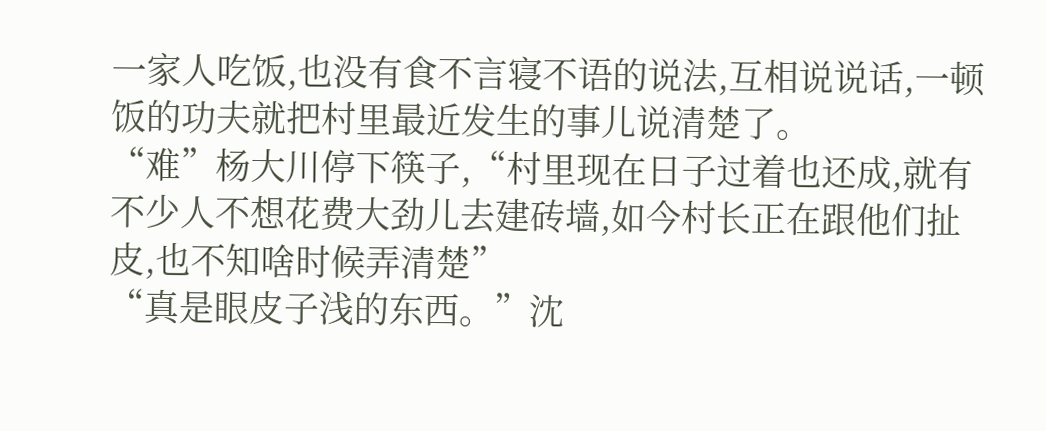一家人吃饭,也没有食不言寝不语的说法,互相说说话,一顿饭的功夫就把村里最近发生的事儿说清楚了。
“难”杨大川停下筷子,“村里现在日子过着也还成,就有不少人不想花费大劲儿去建砖墙,如今村长正在跟他们扯皮,也不知啥时候弄清楚”
“真是眼皮子浅的东西。”沈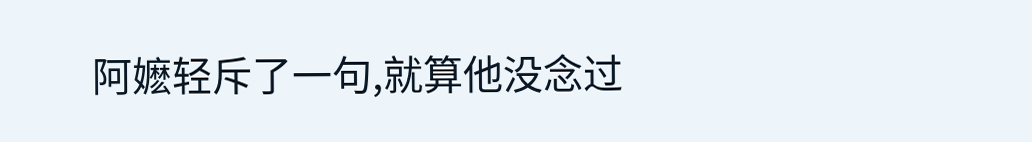阿嬷轻斥了一句,就算他没念过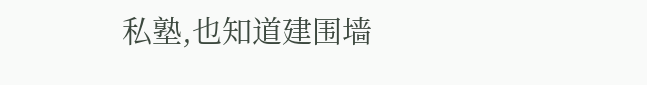私塾,也知道建围墙